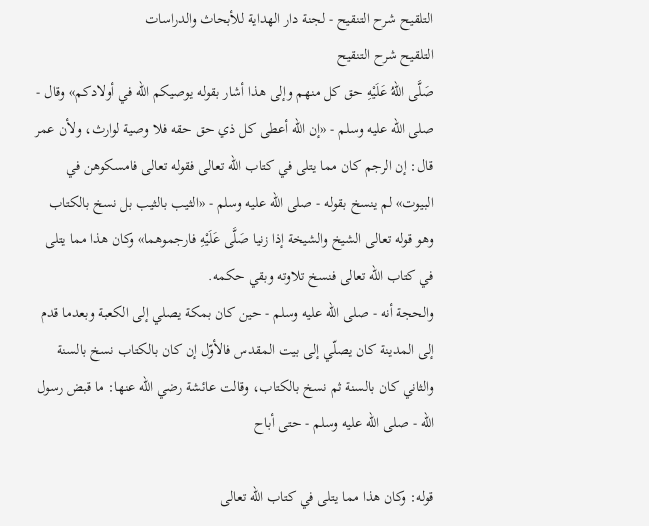التلقيح شرح التنقيح - لجنة دار الهداية للأبحاث والدراسات
التلقيح شرح التنقيح
صَلَّى اللهُ عَلَيْهِ حق كل منهم وإلى هذا أشار بقوله يوصيكم الله في أولادكم» وقال - صلى الله عليه وسلم - «إن الله أعطى كل ذي حق حقه فلا وصية لوارث، ولأن عمر قال: إن الرجم كان مما يتلى في كتاب الله تعالى فقوله تعالى فامسكوهن في البيوت» لم ينسخ بقوله - صلى الله عليه وسلم - «الثيب بالثيب بل نسخ بالكتاب وهو قوله تعالى الشيخ والشيخة إذا زنيا صَلَّى عَلَيْهِ فارجموهما» وكان هذا مما يتلى في كتاب الله تعالى فنسخ تلاوته وبقي حكمه.
والحجة أنه - صلى الله عليه وسلم - حين كان بمكة يصلي إلى الكعبة وبعدما قدم إلى المدينة كان يصلّي إلى بيت المقدس فالأوّل إن كان بالكتاب نسخ بالسنة والثاني كان بالسنة ثم نسخ بالكتاب، وقالت عائشة رضي الله عنها: ما قبض رسول الله - صلى الله عليه وسلم - حتى أباح

قوله: وكان هذا مما يتلى في كتاب الله تعالى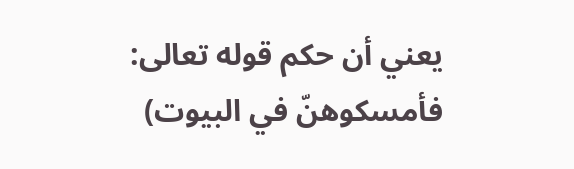يعني أن حكم قوله تعالى: فأمسكوهنّ في البيوت)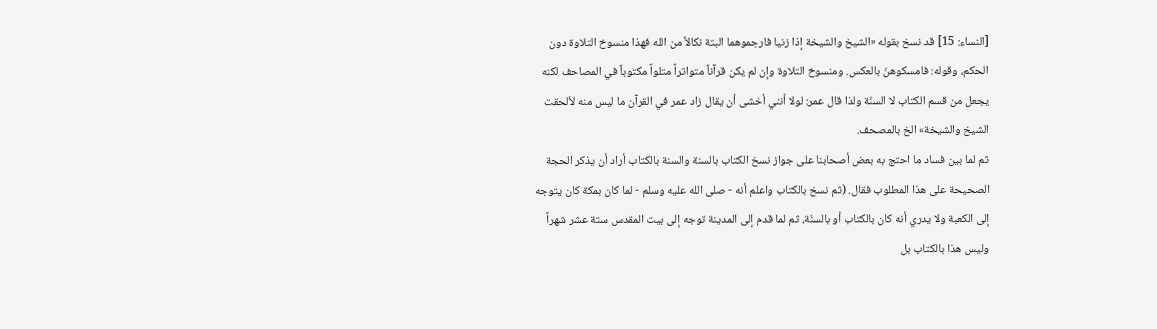[النساء: 15] قد نسخ بقوله «الشيخ والشيخة إذا زنيا فارجموهما البتة نكالاً من الله فهذا منسوخ التلاوة دون الحكم، وقوله: فامسكوهنّ بالعكس. ومنسوخ التلاوة وإن لم يكن قرآناً متواتراً متلواً مكتوباً في المصاحف لكنه يجعل من قسم الكتاب لا السنّة ولذا قال عمر: لولا أنني أخشى أن يقال زاد عمر في القرآن ما ليس منه لألحقت الشيخ والشيخة» الخ بالمصحف.
ثم لما بين فساد ما احتج به بعض أصحابنا على جواز نسخ الكتاب بالسنة والسنة بالكتاب أراد أن يذكر الحجة الصحيحة على هذا المطلوب فقال. (ثم نسخ بالكتاب واعلم أنه - صلى الله عليه وسلم - لما كان بمكة كان يتوجه إلى الكعبة ولا يدري أنه كان بالكتاب أو بالسنّة، ثم لما قدم إلى المدينة توجه إلى بيت المقدس ستة عشر شهراً وليس هذا بالكتاب بل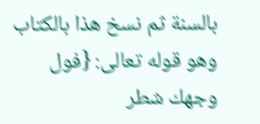بالسنة ثم نسخ هذا بالكتاب وهو قوله تعالى: {فول وجهك شطر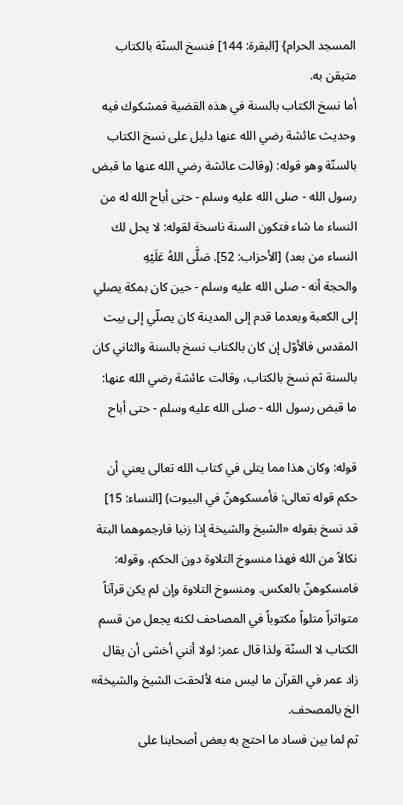المسجد الحرام} [البقرة: 144] فنسخ السنّة بالكتاب متيقن به.
أما نسخ الكتاب بالسنة في هذه القضية فمشكوك فيه وحديث عائشة رضي الله عنها دليل على نسخ الكتاب بالسنّة وهو قوله: (وقالت عائشة رضي الله عنها ما قبض رسول الله - صلى الله عليه وسلم - حتى أباح الله له من النساء ما شاء فتكون السنة ناسخة لقوله: لا يحل لك النساء من بعد) [الأحزاب: 52]. صَلَّى اللهُ عَلَيْهِ
والحجة أنه - صلى الله عليه وسلم - حين كان بمكة يصلي إلى الكعبة وبعدما قدم إلى المدينة كان يصلّي إلى بيت المقدس فالأوّل إن كان بالكتاب نسخ بالسنة والثاني كان بالسنة ثم نسخ بالكتاب، وقالت عائشة رضي الله عنها: ما قبض رسول الله - صلى الله عليه وسلم - حتى أباح

قوله: وكان هذا مما يتلى في كتاب الله تعالى يعني أن حكم قوله تعالى: فأمسكوهنّ في البيوت) [النساء: 15] قد نسخ بقوله «الشيخ والشيخة إذا زنيا فارجموهما البتة نكالاً من الله فهذا منسوخ التلاوة دون الحكم، وقوله: فامسكوهنّ بالعكس. ومنسوخ التلاوة وإن لم يكن قرآناً متواتراً متلواً مكتوباً في المصاحف لكنه يجعل من قسم الكتاب لا السنّة ولذا قال عمر: لولا أنني أخشى أن يقال زاد عمر في القرآن ما ليس منه لألحقت الشيخ والشيخة» الخ بالمصحف.
ثم لما بين فساد ما احتج به بعض أصحابنا على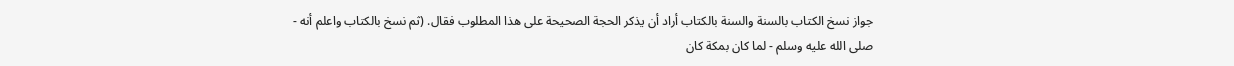جواز نسخ الكتاب بالسنة والسنة بالكتاب أراد أن يذكر الحجة الصحيحة على هذا المطلوب فقال. (ثم نسخ بالكتاب واعلم أنه - صلى الله عليه وسلم - لما كان بمكة كان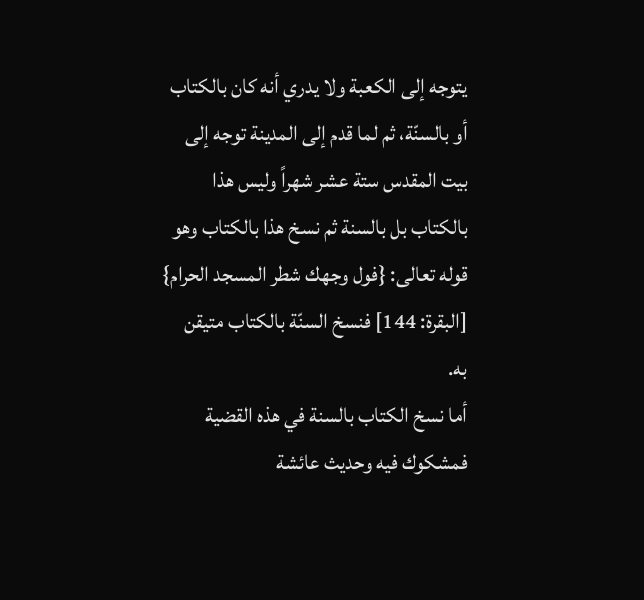يتوجه إلى الكعبة ولا يدري أنه كان بالكتاب أو بالسنّة، ثم لما قدم إلى المدينة توجه إلى بيت المقدس ستة عشر شهراً وليس هذا بالكتاب بل بالسنة ثم نسخ هذا بالكتاب وهو قوله تعالى: {فول وجهك شطر المسجد الحرام} [البقرة: 144] فنسخ السنّة بالكتاب متيقن به.
أما نسخ الكتاب بالسنة في هذه القضية فمشكوك فيه وحديث عائشة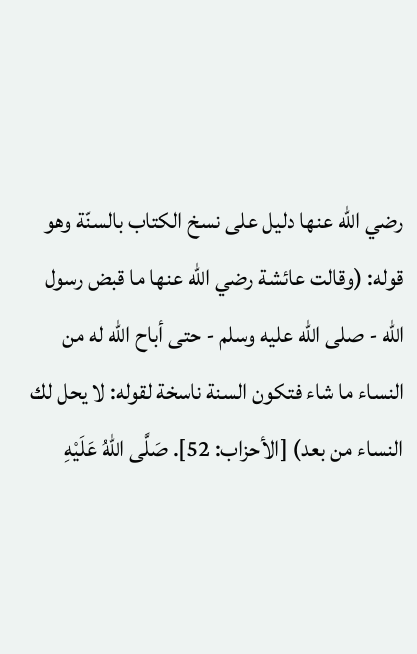رضي الله عنها دليل على نسخ الكتاب بالسنّة وهو قوله: (وقالت عائشة رضي الله عنها ما قبض رسول الله - صلى الله عليه وسلم - حتى أباح الله له من النساء ما شاء فتكون السنة ناسخة لقوله: لا يحل لك النساء من بعد) [الأحزاب: 52]. صَلَّى اللهُ عَلَيْهِ